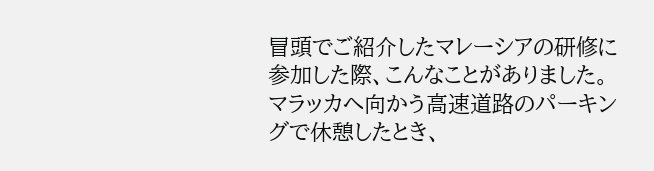冒頭でご紹介したマレーシアの研修に参加した際、こんなことがありました。マラッカへ向かう高速道路のパーキングで休憩したとき、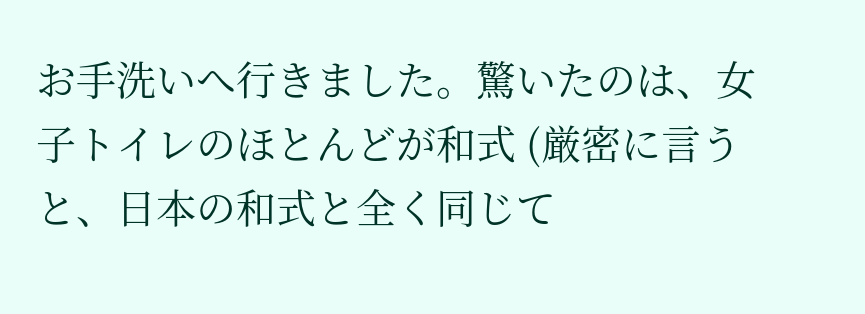お手洗いへ行きました。驚いたのは、女子トイレのほとんどが和式 (厳密に言うと、日本の和式と全く同じて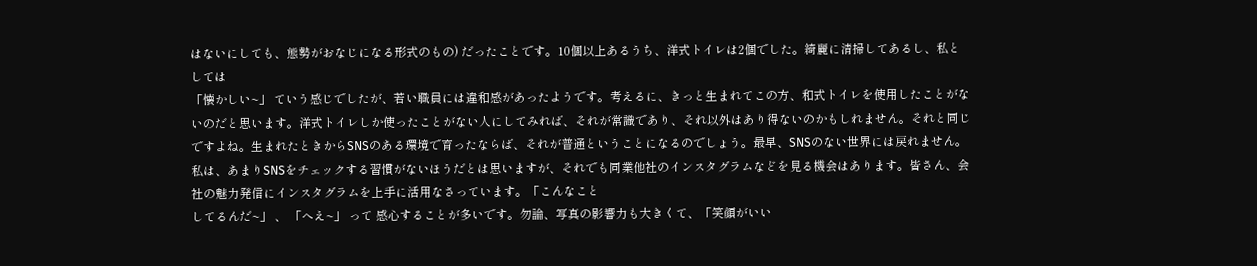はないにしても、態勢がおなじになる形式のもの) だったことです。10個以上あるうち、洋式トイレは2個でした。綺麗に清掃してあるし、私としては
「懐かしい~」 ていう感じでしたが、若い職員には違和感があったようです。考えるに、きっと生まれてこの方、和式トイレを使用したことがないのだと思います。洋式トイレしか使ったことがない人にしてみれば、それが常識であり、それ以外はあり得ないのかもしれません。それと同じですよね。生まれたときからSNSのある環境で育ったならば、それが普通ということになるのでしょう。最早、SNSのない世界には戻れません。私は、あまりSNSをチェックする習慣がないほうだとは思いますが、それでも同業他社のインスタグラムなどを見る機会はあります。皆さん、会社の魅力発信にインスタグラムを上手に活用なさっています。「こんなこと
してるんだ~」 、 「へえ~」 って 感心することが多いです。勿論、写真の影響力も大きくて、「笑顔がいい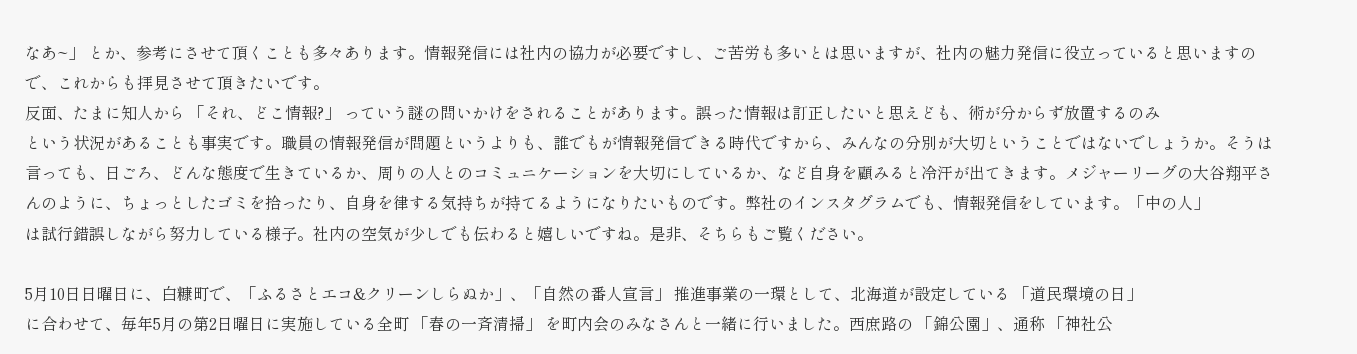なあ~」 とか、参考にさせて頂くことも多々あります。情報発信には社内の協力が必要ですし、ご苦労も多いとは思いますが、社内の魅力発信に役立っていると思いますので、これからも拝見させて頂きたいです。
反面、たまに知人から 「それ、どこ情報?」 っていう謎の問いかけをされることがあります。誤った情報は訂正したいと思えども、術が分からず放置するのみ
という状況があることも事実です。職員の情報発信が問題というよりも、誰でもが情報発信できる時代ですから、みんなの分別が大切ということではないでしょうか。そうは言っても、日ごろ、どんな態度で生きているか、周りの人とのコミュニケーションを大切にしているか、など自身を顧みると冷汗が出てきます。メジャーリーグの大谷翔平さんのように、ちょっとしたゴミを拾ったり、自身を律する気持ちが持てるようになりたいものです。弊社のインスタグラムでも、情報発信をしています。「中の人」
は試行錯誤しながら努力している様子。社内の空気が少しでも伝わると嬉しいですね。是非、そちらもご覧ください。

5月10日日曜日に、白糠町で、「ふるさとエコ&クリーンしらぬか」、「自然の番人宣言」 推進事業の一環として、北海道が設定している 「道民環境の日」
に合わせて、毎年5月の第2日曜日に実施している全町 「春の一斉清掃」 を町内会のみなさんと一緒に行いました。西庶路の 「錦公園」、通称 「神社公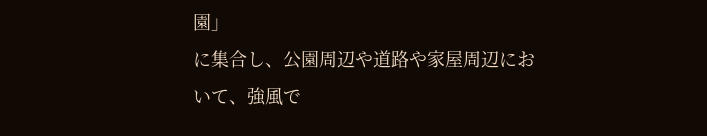園」
に集合し、公園周辺や道路や家屋周辺において、強風で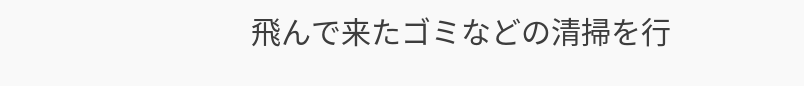飛んで来たゴミなどの清掃を行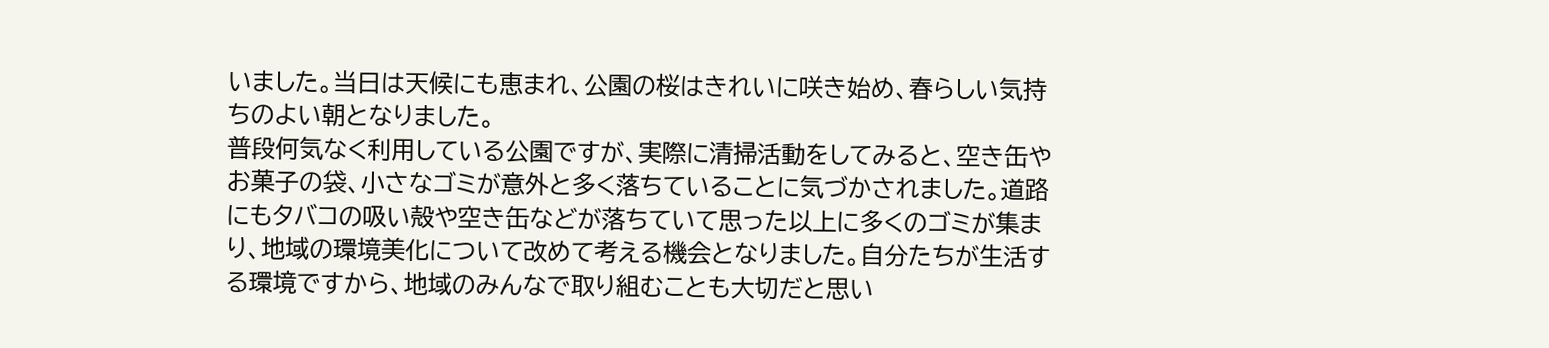いました。当日は天候にも恵まれ、公園の桜はきれいに咲き始め、春らしい気持ちのよい朝となりました。
普段何気なく利用している公園ですが、実際に清掃活動をしてみると、空き缶やお菓子の袋、小さなゴミが意外と多く落ちていることに気づかされました。道路にもタバコの吸い殻や空き缶などが落ちていて思った以上に多くのゴミが集まり、地域の環境美化について改めて考える機会となりました。自分たちが生活する環境ですから、地域のみんなで取り組むことも大切だと思い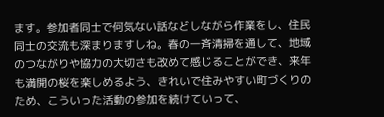ます。参加者同士で何気ない話などしながら作業をし、住民同士の交流も深まりますしね。春の一斉清掃を通して、地域のつながりや協力の大切さも改めて感じることができ、来年も満開の桜を楽しめるよう、きれいで住みやすい町づくりのため、こういった活動の参加を続けていって、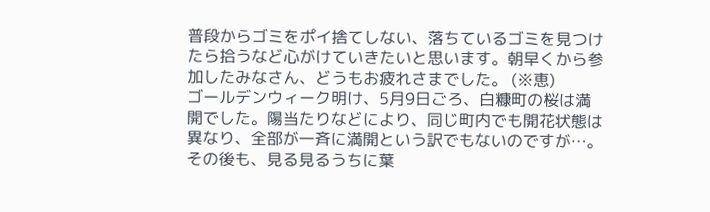普段からゴミをポイ捨てしない、落ちているゴミを見つけたら拾うなど心がけていきたいと思います。朝早くから参加したみなさん、どうもお疲れさまでした。 (※恵)
ゴールデンウィーク明け、5月9日ごろ、白糠町の桜は満開でした。陽当たりなどにより、同じ町内でも開花状態は異なり、全部が一斉に満開という訳でもないのですが…。その後も、見る見るうちに葉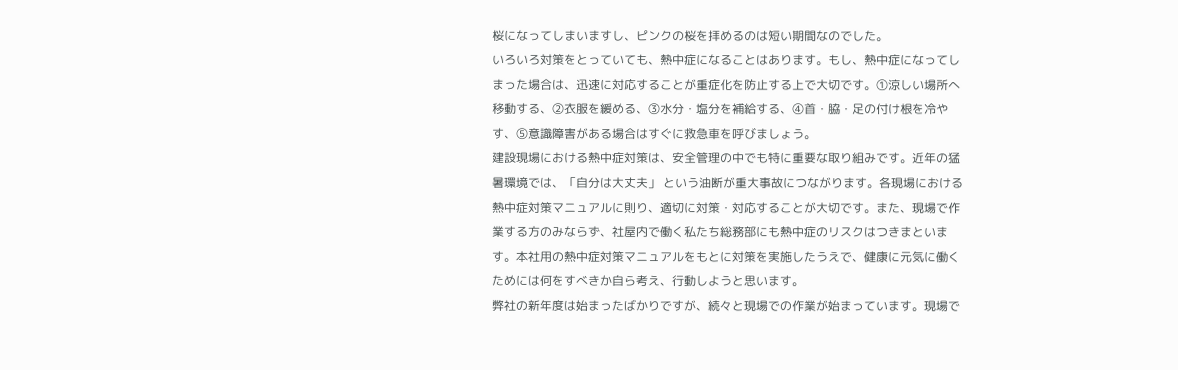桜になってしまいますし、ピンクの桜を拝めるのは短い期間なのでした。
いろいろ対策をとっていても、熱中症になることはあります。もし、熱中症になってしまった場合は、迅速に対応することが重症化を防止する上で大切です。①涼しい場所へ移動する、②衣服を緩める、③水分・塩分を補給する、④首・脇・足の付け根を冷やす、⑤意識障害がある場合はすぐに救急車を呼びましょう。
建設現場における熱中症対策は、安全管理の中でも特に重要な取り組みです。近年の猛暑環境では、「自分は大丈夫」 という油断が重大事故につながります。各現場における熱中症対策マニュアルに則り、適切に対策・対応することが大切です。また、現場で作業する方のみならず、社屋内で働く私たち総務部にも熱中症のリスクはつきまといます。本社用の熱中症対策マニュアルをもとに対策を実施したうえで、健康に元気に働くためには何をすべきか自ら考え、行動しようと思います。
弊社の新年度は始まったばかりですが、続々と現場での作業が始まっています。現場で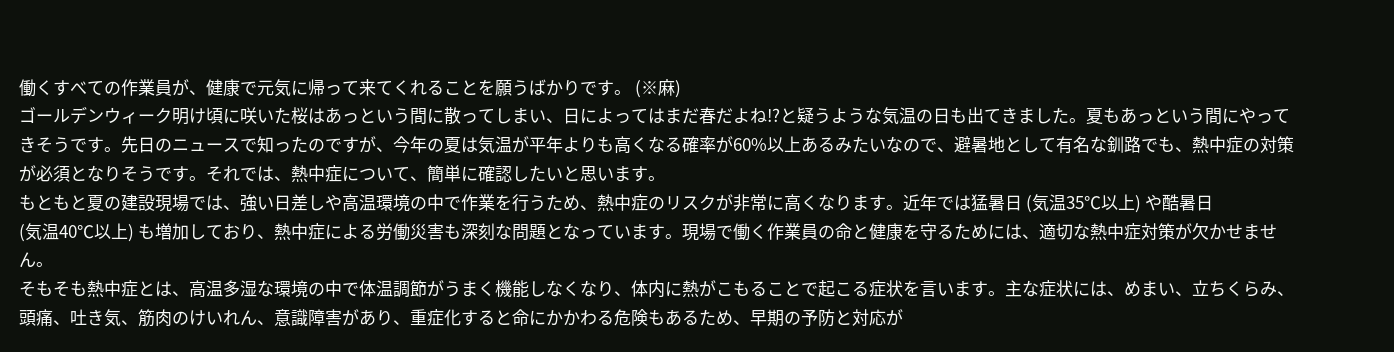働くすべての作業員が、健康で元気に帰って来てくれることを願うばかりです。 (※麻)
ゴールデンウィーク明け頃に咲いた桜はあっという間に散ってしまい、日によってはまだ春だよね!?と疑うような気温の日も出てきました。夏もあっという間にやってきそうです。先日のニュースで知ったのですが、今年の夏は気温が平年よりも高くなる確率が60%以上あるみたいなので、避暑地として有名な釧路でも、熱中症の対策が必須となりそうです。それでは、熱中症について、簡単に確認したいと思います。
もともと夏の建設現場では、強い日差しや高温環境の中で作業を行うため、熱中症のリスクが非常に高くなります。近年では猛暑日 (気温35℃以上) や酷暑日
(気温40℃以上) も増加しており、熱中症による労働災害も深刻な問題となっています。現場で働く作業員の命と健康を守るためには、適切な熱中症対策が欠かせません。
そもそも熱中症とは、高温多湿な環境の中で体温調節がうまく機能しなくなり、体内に熱がこもることで起こる症状を言います。主な症状には、めまい、立ちくらみ、頭痛、吐き気、筋肉のけいれん、意識障害があり、重症化すると命にかかわる危険もあるため、早期の予防と対応が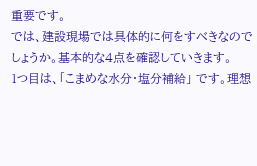重要です。
では、建設現場では具体的に何をすべきなのでしょうか。基本的な4点を確認していきます。
1つ目は、「こまめな水分・塩分補給」 です。理想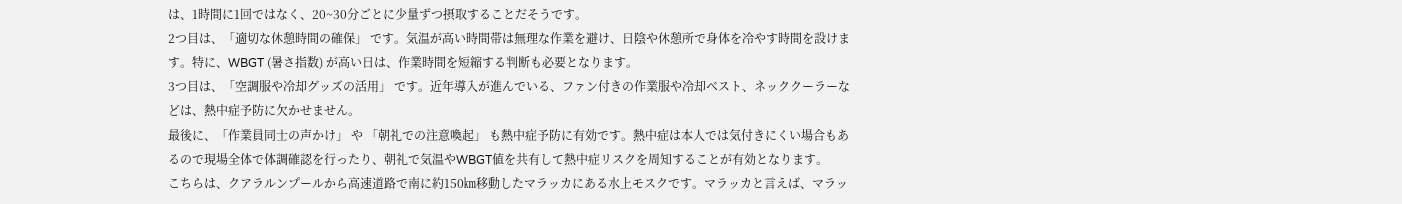は、1時間に1回ではなく、20~30分ごとに少量ずつ摂取することだそうです。
2つ目は、「適切な休憩時間の確保」 です。気温が高い時間帯は無理な作業を避け、日陰や休憩所で身体を冷やす時間を設けます。特に、WBGT (暑さ指数) が高い日は、作業時間を短縮する判断も必要となります。
3つ目は、「空調服や冷却グッズの活用」 です。近年導入が進んでいる、ファン付きの作業服や冷却ベスト、ネッククーラーなどは、熱中症予防に欠かせません。
最後に、「作業員同士の声かけ」 や 「朝礼での注意喚起」 も熱中症予防に有効です。熱中症は本人では気付きにくい場合もあるので現場全体で体調確認を行ったり、朝礼で気温やWBGT値を共有して熱中症リスクを周知することが有効となります。
こちらは、クアラルンプールから高速道路で南に約150㎞移動したマラッカにある水上モスクです。マラッカと言えば、マラッ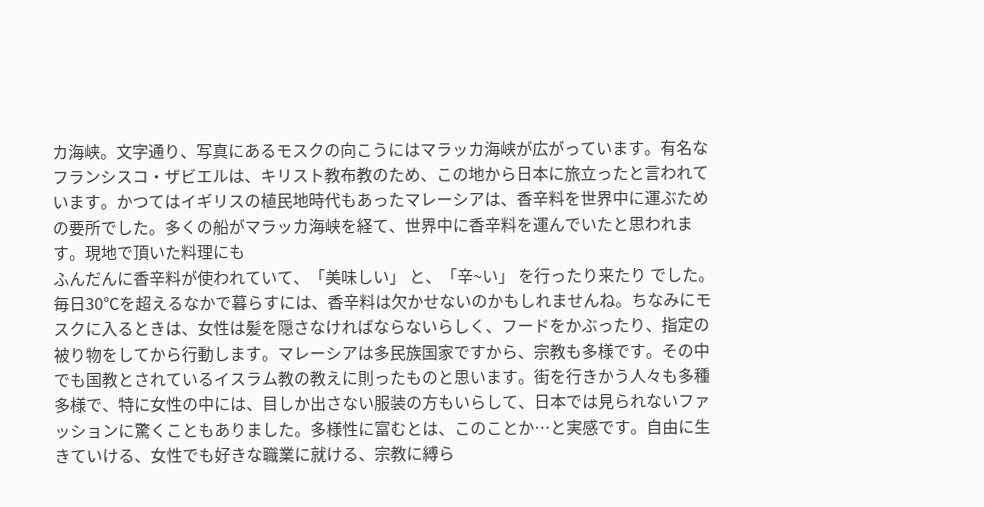カ海峡。文字通り、写真にあるモスクの向こうにはマラッカ海峡が広がっています。有名なフランシスコ・ザビエルは、キリスト教布教のため、この地から日本に旅立ったと言われています。かつてはイギリスの植民地時代もあったマレーシアは、香辛料を世界中に運ぶための要所でした。多くの船がマラッカ海峡を経て、世界中に香辛料を運んでいたと思われます。現地で頂いた料理にも
ふんだんに香辛料が使われていて、「美味しい」 と、「辛~い」 を行ったり来たり でした。毎日30℃を超えるなかで暮らすには、香辛料は欠かせないのかもしれませんね。ちなみにモスクに入るときは、女性は髪を隠さなければならないらしく、フードをかぶったり、指定の被り物をしてから行動します。マレーシアは多民族国家ですから、宗教も多様です。その中でも国教とされているイスラム教の教えに則ったものと思います。街を行きかう人々も多種多様で、特に女性の中には、目しか出さない服装の方もいらして、日本では見られないファッションに驚くこともありました。多様性に富むとは、このことか…と実感です。自由に生きていける、女性でも好きな職業に就ける、宗教に縛ら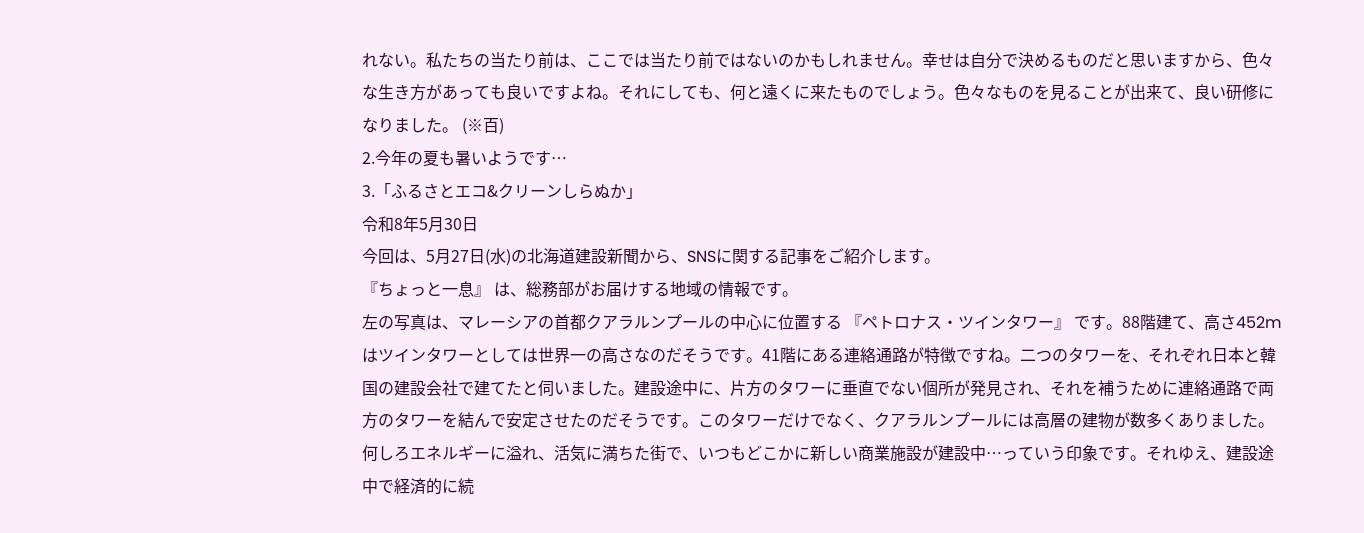れない。私たちの当たり前は、ここでは当たり前ではないのかもしれません。幸せは自分で決めるものだと思いますから、色々な生き方があっても良いですよね。それにしても、何と遠くに来たものでしょう。色々なものを見ることが出来て、良い研修になりました。 (※百)
2.今年の夏も暑いようです…
3.「ふるさとエコ&クリーンしらぬか」
令和8年5月30日
今回は、5月27日(水)の北海道建設新聞から、SNSに関する記事をご紹介します。
『ちょっと一息』 は、総務部がお届けする地域の情報です。
左の写真は、マレーシアの首都クアラルンプールの中心に位置する 『ペトロナス・ツインタワー』 です。88階建て、高さ452mはツインタワーとしては世界一の高さなのだそうです。41階にある連絡通路が特徴ですね。二つのタワーを、それぞれ日本と韓国の建設会社で建てたと伺いました。建設途中に、片方のタワーに垂直でない個所が発見され、それを補うために連絡通路で両方のタワーを結んで安定させたのだそうです。このタワーだけでなく、クアラルンプールには高層の建物が数多くありました。何しろエネルギーに溢れ、活気に満ちた街で、いつもどこかに新しい商業施設が建設中…っていう印象です。それゆえ、建設途中で経済的に続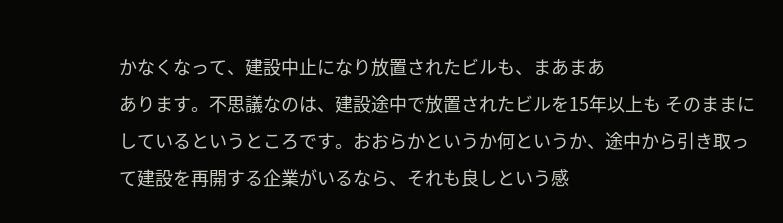かなくなって、建設中止になり放置されたビルも、まあまあ
あります。不思議なのは、建設途中で放置されたビルを15年以上も そのままにしているというところです。おおらかというか何というか、途中から引き取って建設を再開する企業がいるなら、それも良しという感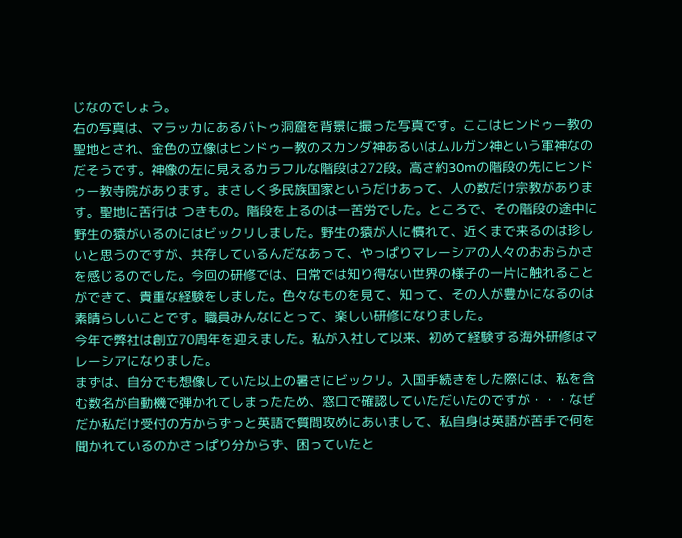じなのでしょう。
右の写真は、マラッカにあるバトゥ洞窟を背景に撮った写真です。ここはヒンドゥー教の聖地とされ、金色の立像はヒンドゥー教のスカンダ神あるいはムルガン神という軍神なのだそうです。神像の左に見えるカラフルな階段は272段。高さ約30mの階段の先にヒンドゥー教寺院があります。まさしく多民族国家というだけあって、人の数だけ宗教があります。聖地に苦行は つきもの。階段を上るのは一苦労でした。ところで、その階段の途中に野生の猿がいるのにはビックリしました。野生の猿が人に慣れて、近くまで来るのは珍しいと思うのですが、共存しているんだなあって、やっぱりマレーシアの人々のおおらかさを感じるのでした。今回の研修では、日常では知り得ない世界の様子の一片に触れることができて、貴重な経験をしました。色々なものを見て、知って、その人が豊かになるのは素晴らしいことです。職員みんなにとって、楽しい研修になりました。
今年で弊社は創立70周年を迎えました。私が入社して以来、初めて経験する海外研修はマレーシアになりました。
まずは、自分でも想像していた以上の暑さにビックリ。入国手続きをした際には、私を含む数名が自動機で弾かれてしまったため、窓口で確認していただいたのですが・・・なぜだか私だけ受付の方からずっと英語で質問攻めにあいまして、私自身は英語が苦手で何を聞かれているのかさっぱり分からず、困っていたと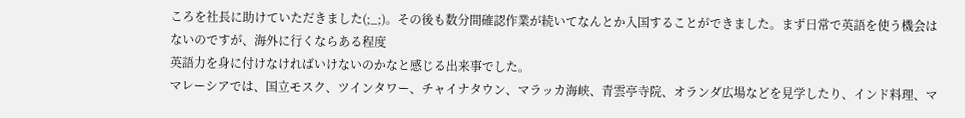ころを社長に助けていただきました(;_;)。その後も数分間確認作業が続いてなんとか入国することができました。まず日常で英語を使う機会はないのですが、海外に行くならある程度
英語力を身に付けなければいけないのかなと感じる出来事でした。
マレーシアでは、国立モスク、ツインタワー、チャイナタウン、マラッカ海峡、青雲亭寺院、オランダ広場などを見学したり、インド料理、マ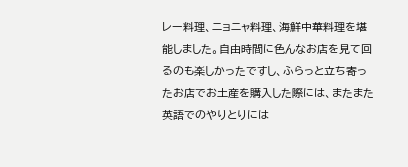レー料理、ニョニャ料理、海鮮中華料理を堪能しました。自由時間に色んなお店を見て回るのも楽しかったですし、ふらっと立ち寄ったお店でお土産を購入した際には、またまた英語でのやりとりには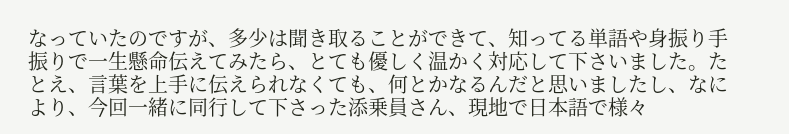なっていたのですが、多少は聞き取ることができて、知ってる単語や身振り手振りで一生懸命伝えてみたら、とても優しく温かく対応して下さいました。たとえ、言葉を上手に伝えられなくても、何とかなるんだと思いましたし、なにより、今回一緒に同行して下さった添乗員さん、現地で日本語で様々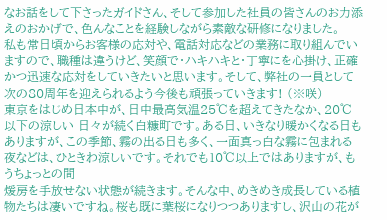なお話をして下さったガイドさん、そして参加した社員の皆さんのお力添えのおかげで、色んなことを経験しながら素敵な研修になりました。
私も常日頃からお客様の応対や、電話対応などの業務に取り組んでいますので、職種は違うけど、笑顔で・ハキハキと・丁寧にを心掛け、正確かつ迅速な応対をしていきたいと思います。そして、弊社の一員として次の80周年を迎えられるよう今後も頑張っていきます! (※咲)
東京をはじめ日本中が、日中最高気温25℃を超えてきたなか、20℃以下の涼しい 日々が続く白糠町です。ある日、いきなり暖かくなる日もありますが、この季節、霧の出る日も多く、一面真っ白な霧に包まれる夜などは、ひときわ涼しいです。それでも10℃以上ではありますが、もうちょっとの間
煖房を手放せない状態が続きます。そんな中、めきめき成長している植物たちは凄いですね。桜も既に葉桜になりつつありますし、沢山の花が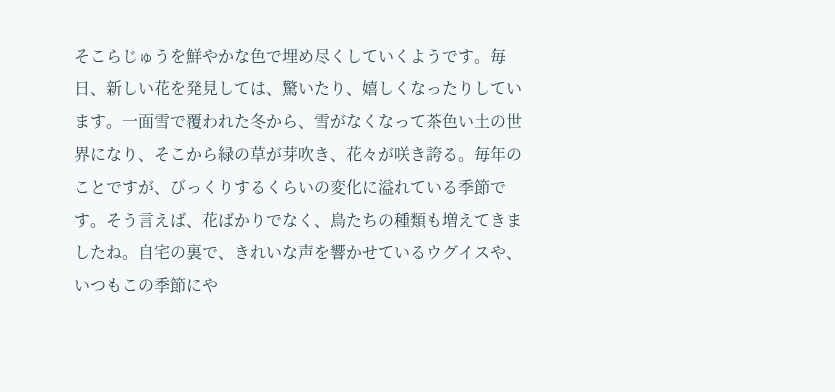そこらじゅうを鮮やかな色で埋め尽くしていくようです。毎日、新しい花を発見しては、驚いたり、嬉しくなったりしています。一面雪で覆われた冬から、雪がなくなって茶色い土の世界になり、そこから緑の草が芽吹き、花々が咲き誇る。毎年のことですが、びっくりするくらいの変化に溢れている季節です。そう言えば、花ばかりでなく、鳥たちの種類も増えてきましたね。自宅の裏で、きれいな声を響かせているウグイスや、いつもこの季節にや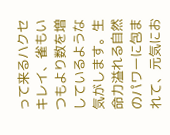って来るハクセキレイ、雀もいつもより数を増しているような気がします。生命力溢れる自然のパワーに包まれて、元気にお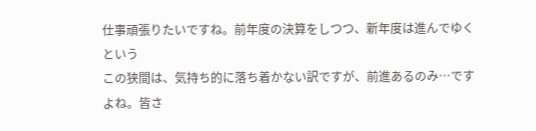仕事頑張りたいですね。前年度の決算をしつつ、新年度は進んでゆくという
この狭間は、気持ち的に落ち着かない訳ですが、前進あるのみ…ですよね。皆さ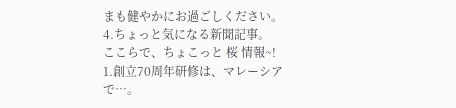まも健やかにお過ごしください。
4.ちょっと気になる新聞記事。
ここらで、ちょこっと 桜 情報~!
1.創立70周年研修は、マレーシアで…。